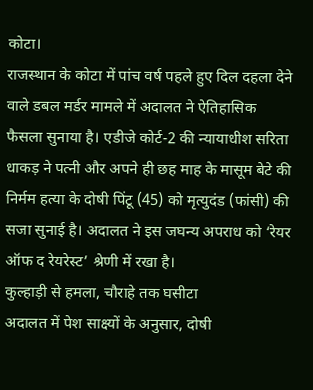कोटा।
राजस्थान के कोटा में पांच वर्ष पहले हुए दिल दहला देने वाले डबल मर्डर मामले में अदालत ने ऐतिहासिक फैसला सुनाया है। एडीजे कोर्ट-2 की न्यायाधीश सरिता धाकड़ ने पत्नी और अपने ही छह माह के मासूम बेटे की निर्मम हत्या के दोषी पिंटू (45) को मृत्युदंड (फांसी) की सजा सुनाई है। अदालत ने इस जघन्य अपराध को ‘रेयर ऑफ द रेयरेस्ट’ श्रेणी में रखा है।
कुल्हाड़ी से हमला, चौराहे तक घसीटा
अदालत में पेश साक्ष्यों के अनुसार, दोषी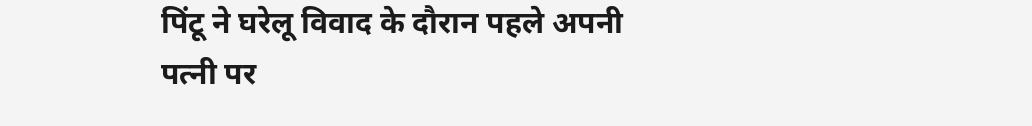पिंटू ने घरेलू विवाद के दौरान पहले अपनी पत्नी पर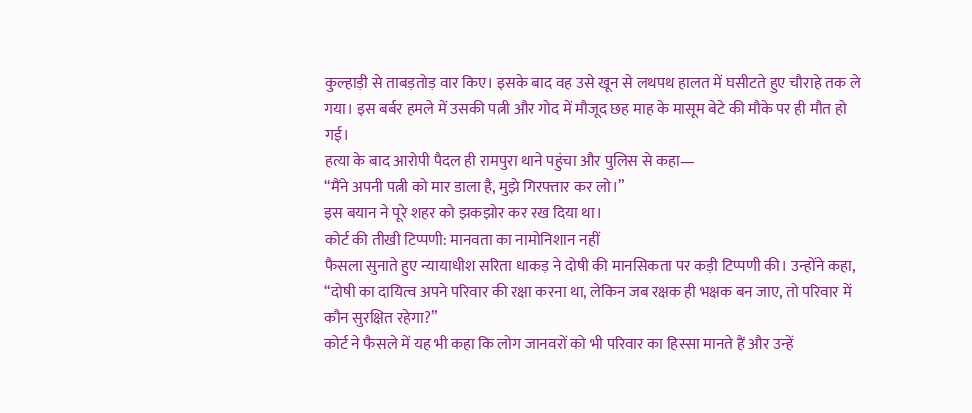कुल्हाड़ी से ताबड़तोड़ वार किए। इसके बाद वह उसे खून से लथपथ हालत में घसीटते हुए चौराहे तक ले गया। इस बर्बर हमले में उसकी पत्नी और गोद में मौजूद छह माह के मासूम बेटे की मौके पर ही मौत हो गई।
हत्या के बाद आरोपी पैदल ही रामपुरा थाने पहुंचा और पुलिस से कहा—
“मैंने अपनी पत्नी को मार डाला है, मुझे गिरफ्तार कर लो।”
इस बयान ने पूरे शहर को झकझोर कर रख दिया था।
कोर्ट की तीखी टिप्पणी: मानवता का नामोनिशान नहीं
फैसला सुनाते हुए न्यायाधीश सरिता धाकड़ ने दोषी की मानसिकता पर कड़ी टिप्पणी की। उन्होंने कहा,
“दोषी का दायित्व अपने परिवार की रक्षा करना था, लेकिन जब रक्षक ही भक्षक बन जाए, तो परिवार में कौन सुरक्षित रहेगा?”
कोर्ट ने फैसले में यह भी कहा कि लोग जानवरों को भी परिवार का हिस्सा मानते हैं और उन्हें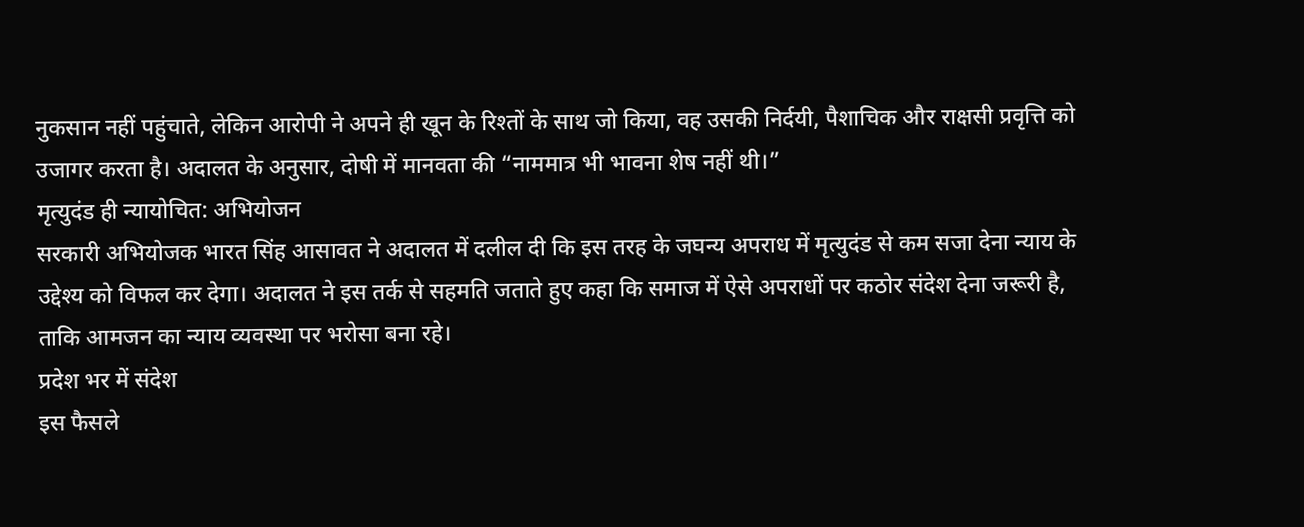नुकसान नहीं पहुंचाते, लेकिन आरोपी ने अपने ही खून के रिश्तों के साथ जो किया, वह उसकी निर्दयी, पैशाचिक और राक्षसी प्रवृत्ति को उजागर करता है। अदालत के अनुसार, दोषी में मानवता की “नाममात्र भी भावना शेष नहीं थी।”
मृत्युदंड ही न्यायोचित: अभियोजन
सरकारी अभियोजक भारत सिंह आसावत ने अदालत में दलील दी कि इस तरह के जघन्य अपराध में मृत्युदंड से कम सजा देना न्याय के उद्देश्य को विफल कर देगा। अदालत ने इस तर्क से सहमति जताते हुए कहा कि समाज में ऐसे अपराधों पर कठोर संदेश देना जरूरी है, ताकि आमजन का न्याय व्यवस्था पर भरोसा बना रहे।
प्रदेश भर में संदेश
इस फैसले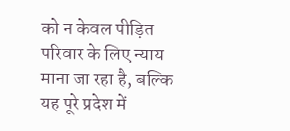को न केवल पीड़ित परिवार के लिए न्याय माना जा रहा है, बल्कि यह पूरे प्रदेश में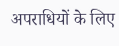अपराधियों के लिए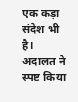एक कड़ा संदेश भी है। अदालत ने स्पष्ट किया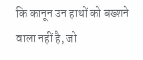कि कानून उन हाथों को बख्शने वाला नहीं है, जो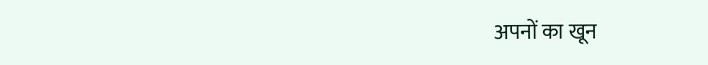अपनों का खून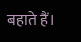बहाते हैं।